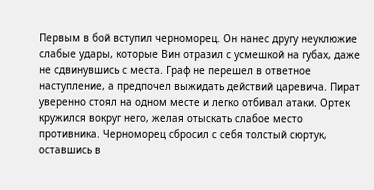Первым в бой вступил черноморец. Он нанес другу неуклюжие слабые удары, которые Вин отразил с усмешкой на губах, даже не сдвинувшись с места. Граф не перешел в ответное наступление, а предпочел выжидать действий царевича. Пират уверенно стоял на одном месте и легко отбивал атаки. Ортек кружился вокруг него, желая отыскать слабое место противника. Черноморец сбросил с себя толстый сюртук, оставшись в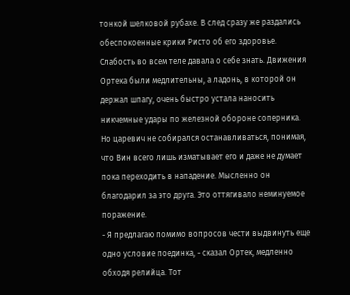тонкой шелковой рубахе. В след сразу же раздались обеспокоенные крики Ристо об его здоровье. Слабость во всем теле давала о себе знать. Движения Ортека были медлительны, а ладонь, в которой он держал шпагу, очень быстро устала наносить никчемные удары по железной обороне соперника. Но царевич не собирался останавливаться, понимая, что Вин всего лишь изматывает его и даже не думает пока переходить в нападение. Мысленно он благодарил за это друга. Это оттягивало неминуемое поражение.
- Я предлагаю помимо вопросов чести выдвинуть еще одно условие поединка, - сказал Ортек, медленно обходя релийца. Тот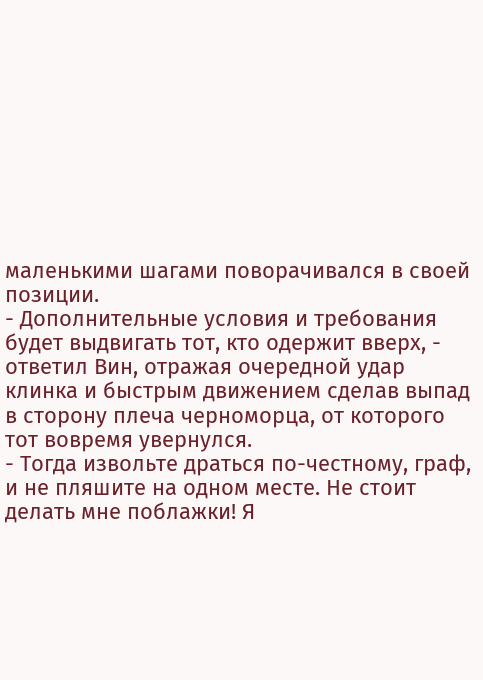маленькими шагами поворачивался в своей позиции.
- Дополнительные условия и требования будет выдвигать тот, кто одержит вверх, - ответил Вин, отражая очередной удар клинка и быстрым движением сделав выпад в сторону плеча черноморца, от которого тот вовремя увернулся.
- Тогда извольте драться по-честному, граф, и не пляшите на одном месте. Не стоит делать мне поблажки! Я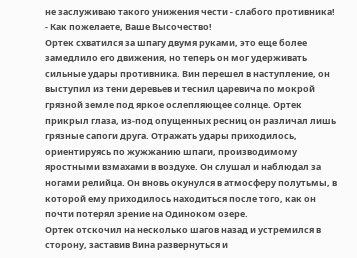не заслуживаю такого унижения чести - слабого противника!
- Как пожелаете, Ваше Высочество!
Ортек схватился за шпагу двумя руками, это еще более замедлило его движения, но теперь он мог удерживать сильные удары противника. Вин перешел в наступление, он выступил из тени деревьев и теснил царевича по мокрой грязной земле под яркое ослепляющее солнце. Ортек прикрыл глаза, из-под опущенных ресниц он различал лишь грязные сапоги друга. Отражать удары приходилось, ориентируясь по жужжанию шпаги, производимому яростными взмахами в воздухе. Он слушал и наблюдал за ногами релийца. Он вновь окунулся в атмосферу полутьмы, в которой ему приходилось находиться после того, как он почти потерял зрение на Одиноком озере.
Ортек отскочил на несколько шагов назад и устремился в сторону, заставив Вина развернуться и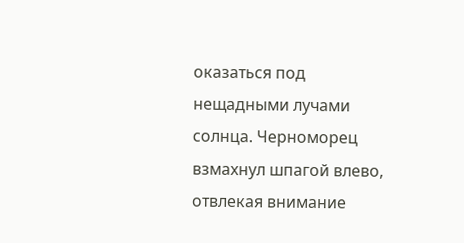оказаться под нещадными лучами солнца. Черноморец взмахнул шпагой влево, отвлекая внимание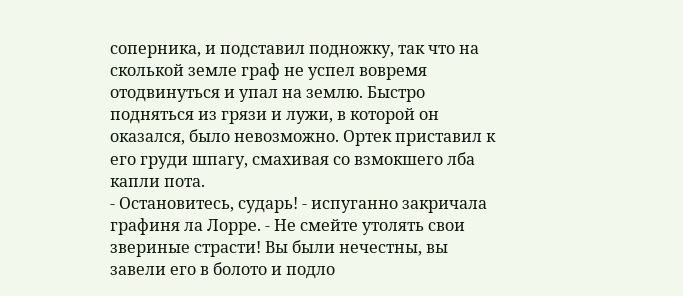соперника, и подставил подножку, так что на сколькой земле граф не успел вовремя отодвинуться и упал на землю. Быстро подняться из грязи и лужи, в которой он оказался, было невозможно. Ортек приставил к его груди шпагу, смахивая со взмокшего лба капли пота.
- Остановитесь, сударь! - испуганно закричала графиня ла Лорре. - Не смейте утолять свои звериные страсти! Вы были нечестны, вы завели его в болото и подло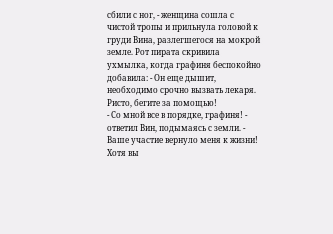сбили с ног, - женщина сошла с чистой тропы и прильнула головой к груди Вина, разлегшегося на мокрой земле. Рот пирата скривила ухмылка, когда графиня беспокойно добавила: - Он еще дышит, необходимо срочно вызвать лекаря. Ристо, бегите за помощью!
- Со мной все в порядке, графиня! - ответил Вин, подымаясь с земли. - Ваше участие вернуло меня к жизни! Хотя вы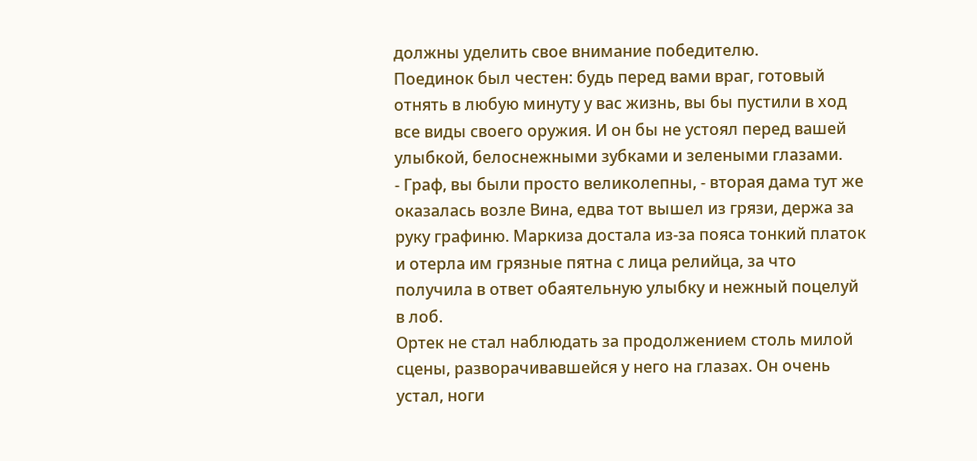должны уделить свое внимание победителю.
Поединок был честен: будь перед вами враг, готовый отнять в любую минуту у вас жизнь, вы бы пустили в ход все виды своего оружия. И он бы не устоял перед вашей улыбкой, белоснежными зубками и зелеными глазами.
- Граф, вы были просто великолепны, - вторая дама тут же оказалась возле Вина, едва тот вышел из грязи, держа за руку графиню. Маркиза достала из-за пояса тонкий платок и отерла им грязные пятна с лица релийца, за что получила в ответ обаятельную улыбку и нежный поцелуй в лоб.
Ортек не стал наблюдать за продолжением столь милой сцены, разворачивавшейся у него на глазах. Он очень устал, ноги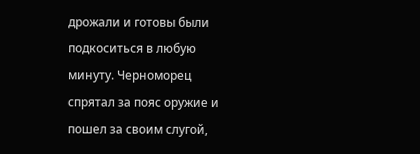дрожали и готовы были подкоситься в любую минуту. Черноморец спрятал за пояс оружие и пошел за своим слугой,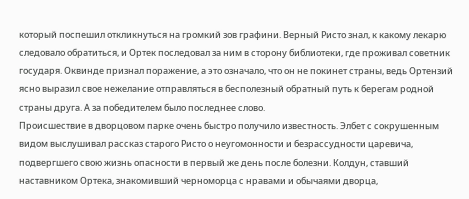который поспешил откликнуться на громкий зов графини. Верный Ристо знал, к какому лекарю следовало обратиться, и Ортек последовал за ним в сторону библиотеки, где проживал советник государя. Оквинде признал поражение, а это означало, что он не покинет страны, ведь Ортензий ясно выразил свое нежелание отправляться в бесполезный обратный путь к берегам родной страны друга. А за победителем было последнее слово.
Происшествие в дворцовом парке очень быстро получило известность. Элбет с сокрушенным видом выслушивал рассказ старого Ристо о неугомонности и безрассудности царевича, подвергшего свою жизнь опасности в первый же день после болезни. Колдун, ставший наставником Ортека, знакомивший черноморца с нравами и обычаями дворца,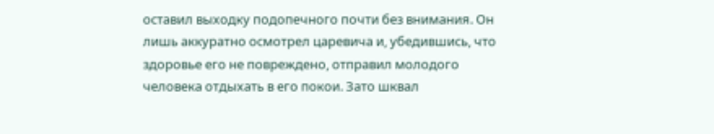оставил выходку подопечного почти без внимания. Он лишь аккуратно осмотрел царевича и, убедившись, что здоровье его не повреждено, отправил молодого человека отдыхать в его покои. Зато шквал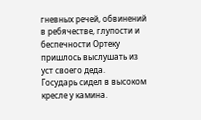гневных речей, обвинений в ребячестве, глупости и беспечности Ортеку пришлось выслушать из уст своего деда.
Государь сидел в высоком кресле у камина.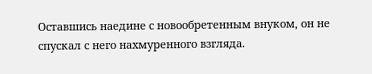Оставшись наедине с новообретенным внуком, он не спускал с него нахмуренного взгляда.